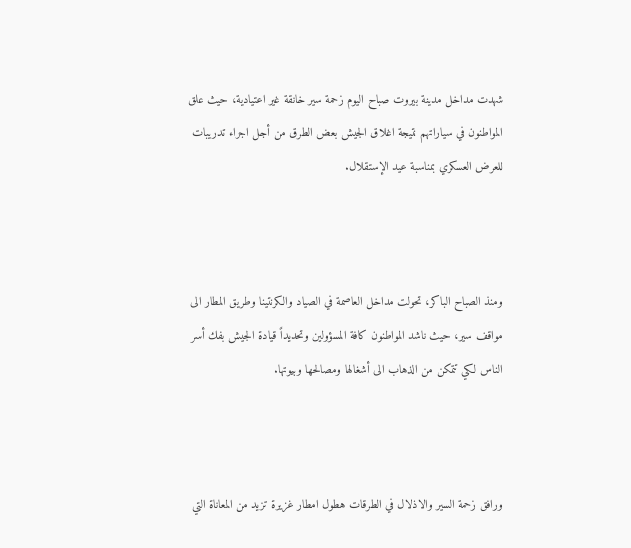شهدت مداخل مدينة بيروت صباح اليوم زحمة سير خانقة غير اعتيادية، حيث علق المواطنون في سياراتهم نتيجة اغلاق الجيش بعض الطرق من أجل اجراء تدريبات للعرض العسكري بمناسبة عيد الإستقلال.



ومنذ الصباح الباكر، تحولت مداخل العاصمة في الصياد والكرنتينا وطريق المطار الى مواقف سير، حيث ناشد المواطنون كافة المسؤولين وتحديداً قيادة الجيش بفك أسر الناس لكي تتمكن من الذهاب الى أشغالها ومصالحها وبيوتها.



ورافق زحمة السير والاذلال في الطرقات هطول امطار غزيرة تزيد من المعاناة التي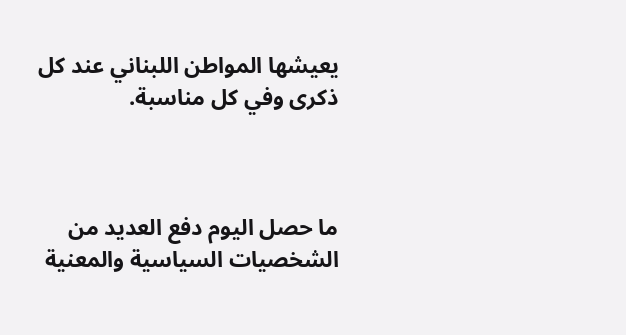يعيشها المواطن اللبناني عند كل ذكرى وفي كل مناسبة.



ما حصل اليوم دفع العديد من الشخصيات السياسية والمعنية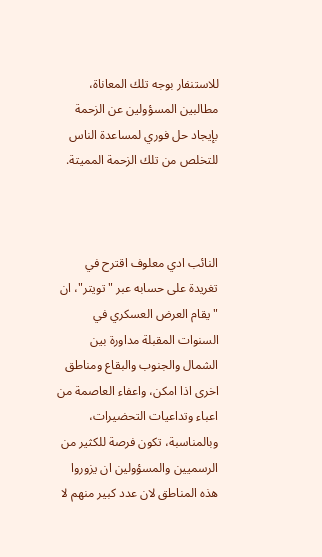للاستنفار بوجه تلك المعاناة، مطالبين المسؤولين عن الزحمة بإيجاد حل فوري لمساعدة الناس للتخلص من تلك الزحمة المميتة.



النائب ادي معلوف اقترح في تغريدة على حسابه عبر "تويتر"، ان "يقام العرض العسكري في السنوات المقبلة مداورة بين الشمال والجنوب والبقاع ومناطق اخرى اذا امكن، واعفاء العاصمة من اعباء وتداعيات التحضيرات، وبالمناسبة، تكون فرصة للكثير من الرسميين والمسؤولين ان يزوروا هذه المناطق لان عدد كبير منهم لا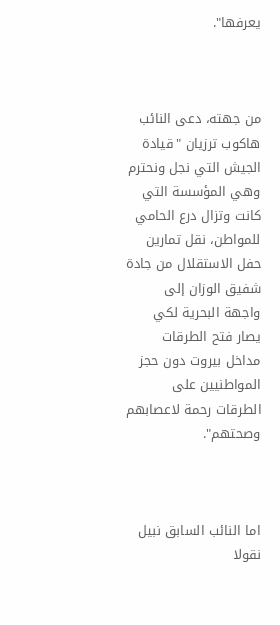يعرفها".



من جهته، دعى النائب هاكوب ترزيان "قيادة الجيش التي نجل ونحترم وهي المؤسسة التي كانت وتزال درع الحامي للمواطن، نقل تمارين حفل الاستقلال من جادة شفيق الوزان إلى واجهة البحرية لكي يصار فتح الطرقات مداخل بيروت دون حجز المواطنيين على الطرقات رحمة لاعصابهم وصحتهم".



اما النائب السابق نبيل نقولا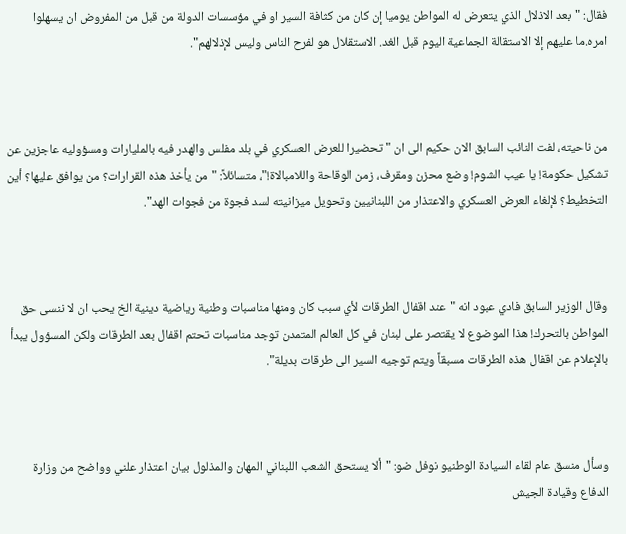فقال: "بعد الاذلال الذي يتعرض له المواطن يوميا إن كان من كثافة السير او في مؤسسات الدولة من قبل من المفروض ان يسهلوا امره.ما عليهم إلا الاستقالة الجماعية اليوم قبل الغد. الاستقلال هو لفرح الناس وليس لإذلالهم".



من ناحيته، لفت النائب السابق الان حكيم الى ان "تحضيرا للعرض العسكري في بلد مفلس والهدر فيه بالمليارات ومسؤوليه عاجزين عن تشكيل حكومة! يا عيب الشوم! وضع محزن ومقرف، زمن الوقاحة واللامبالاة!"، متسائلاً: "من يأخذ هذه القرارات؟ من يوافق عليها؟ أين التخطيط؟ لإلغاء العرض العسكري والاعتذار من اللبنانيين وتحويل ميزانيته لسد فجوة من فجوات الهد".



وقال الوزير السابق فادي عبود انه "عند اقفال الطرقات لأي سبب كان ومنها مناسبات وطنية رياضية دينية الخ يحب ان لا ننسى حق المواطن بالتحرك! هذا الموضوع لا يقتصر على لبنان في كل العالم المتمدن توجد مناسبات تحتم اقفال بعد الطرقات ولكن المسؤول يبدأ بالإعلام عن اقفال هذه الطرقات مسبقاً ويتم توجيه السير الى طرقات بديلة".



وسأل منسق عام لقاء السيادة الوطنيو نوفل ضو: "ألا يستحق الشعب اللبناني المهان والمذلول بيان اعتذار علني وواضح من وزارة الدفاع وقيادة الجيش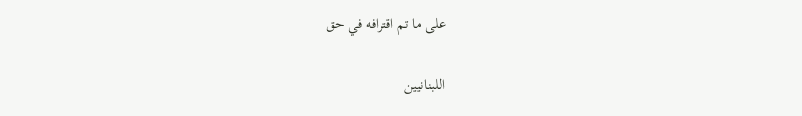على ما تم اقترافه في حق

اللبنانيين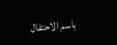باسم الاحتفال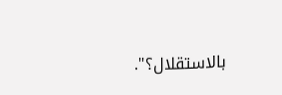بالاستقلال؟".